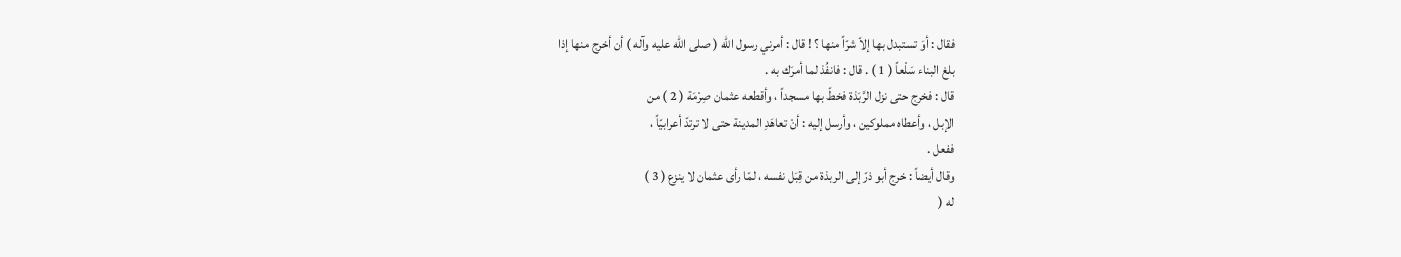فقال : أوَ تستبدل بها إلاّ شرّاً منها ؟ ! قال : أمرني رسول الله ( صلى الله عليه وآله ) أن أخرج منها إذا
بلغ البناء سَلْعاً ( 1 ) . قال : فانفُذ لما أمرَك به .
قال : فخرج حتى نزل الرَّبَذة فخطّ بها مسجداً ، وأقطعه عثمان صِرْمَة ( 2 ) من
الإبل ، وأعطاه مملوكين ، وأرسل إليه : أنْ تعاهَدِ المدينة حتى لا ترتدّ أعرابيّاً ،
ففعل .
وقال أيضاً : خرج أبو ذرّ إلى الربذة من قِبَل نفسه ، لمّا رأى عثمان لا ينزع ( 3 )
له (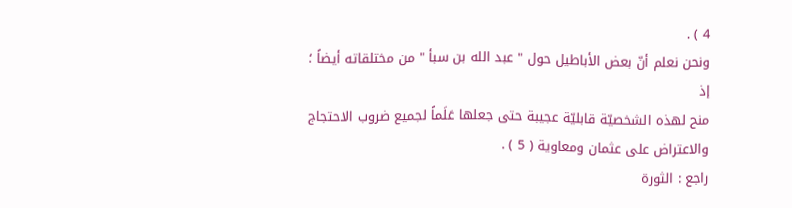4 ) .
ونحن نعلم أنّ بعض الأباطيل حول " عبد الله بن سبأ " من مختلقاته أيضاً ؛ إذ
منح لهذه الشخصيّة قابليّة عجيبة حتى جعلها عَلَماً لجميع ضروب الاحتجاج
والاعتراض على عثمان ومعاوية ( 5 ) .
راجع : الثورة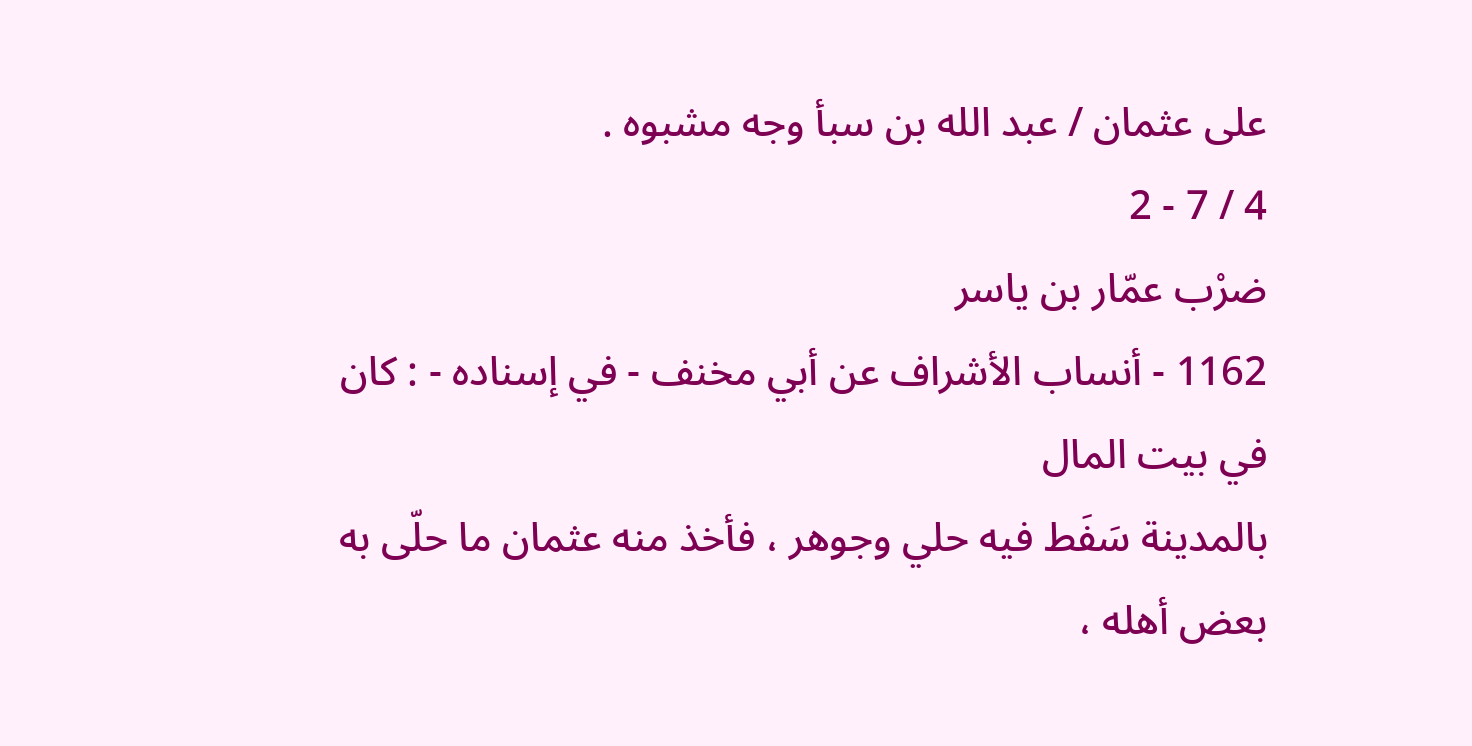على عثمان / عبد الله بن سبأ وجه مشبوه .
4 / 7 - 2
ضرْب عمّار بن ياسر
1162 - أنساب الأشراف عن أبي مخنف - في إسناده - : كان في بيت المال
بالمدينة سَفَط فيه حلي وجوهر ، فأخذ منه عثمان ما حلّى به بعض أهله ،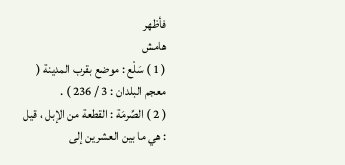فأظهر
هامش
( 1 ) سَلْع : موضع بقرب المدينة ( معجم البلدان : 3 / 236 ) .
( 2 ) الصِّرمَة : القطعة من الإبل ، قيل : هي ما بين العشرين إلى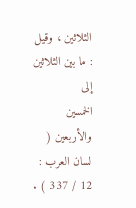الثلاثين ، وقيل : ما بين الثلاثين إلى
الخمسين والأربعين ( لسان العرب : 12 / 337 ) .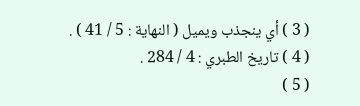( 3 ) أي ينجذب ويميل ( النهاية : 5 / 41 ) .
( 4 ) تاريخ الطبري : 4 / 284 .
( 5 )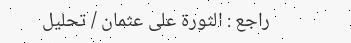راجع : الثورة على عثمان / تحليل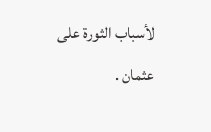لأسباب الثورة على عثمان .